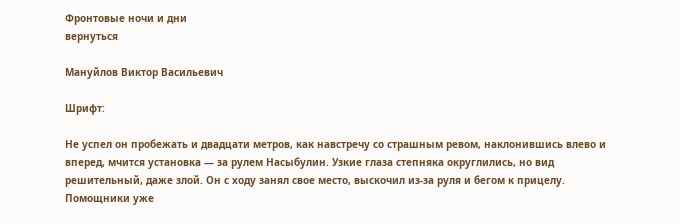Фронтовые ночи и дни
вернуться

Мануйлов Виктор Васильевич

Шрифт:

Не успел он пробежать и двадцати метров, как навстречу со страшным ревом, наклонившись влево и вперед, мчится установка — за рулем Насыбулин. Узкие глаза степняка округлились, но вид решительный, даже злой. Он с ходу занял свое место, выскочил из-за руля и бегом к прицелу. Помощники уже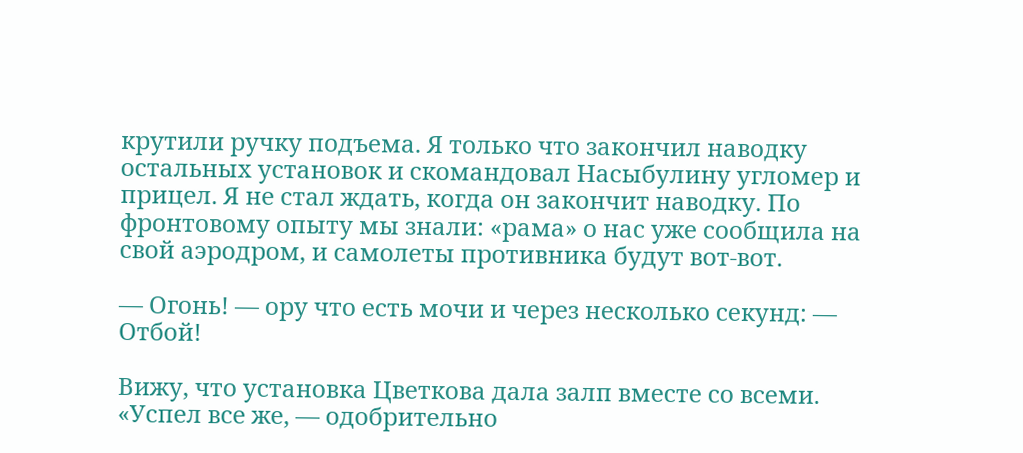крутили ручку подъема. Я только что закончил наводку остальных установок и скомандовал Насыбулину угломер и прицел. Я не стал ждать, когда он закончит наводку. По фронтовому опыту мы знали: «рама» о нас уже сообщила на свой аэродром, и самолеты противника будут вот-вот.

— Огонь! — ору что есть мочи и через несколько секунд: — Отбой!

Вижу, что установка Цветкова дала залп вместе со всеми. «Успел все же, — одобрительно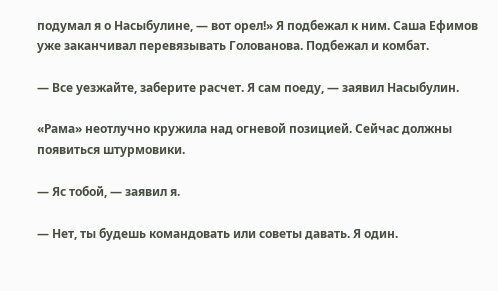подумал я о Насыбулине, — вот орел!» Я подбежал к ним. Саша Ефимов уже заканчивал перевязывать Голованова. Подбежал и комбат.

— Все уезжайте, заберите расчет. Я сам поеду, — заявил Насыбулин.

«Рама» неотлучно кружила над огневой позицией. Сейчас должны появиться штурмовики.

— Яс тобой, — заявил я.

— Нет, ты будешь командовать или советы давать. Я один.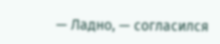— Ладно, — согласился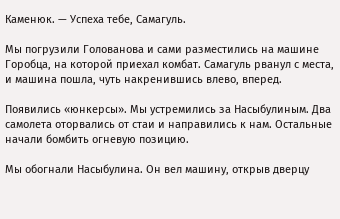Каменюк. — Успеха тебе, Самагуль.

Мы погрузили Голованова и сами разместились на машине Горобца, на которой приехал комбат. Самагуль рванул с места, и машина пошла, чуть накренившись влево, вперед.

Появились «юнкерсы». Мы устремились за Насыбулиным. Два самолета оторвались от стаи и направились к нам. Остальные начали бомбить огневую позицию.

Мы обогнали Насыбулина. Он вел машину, открыв дверцу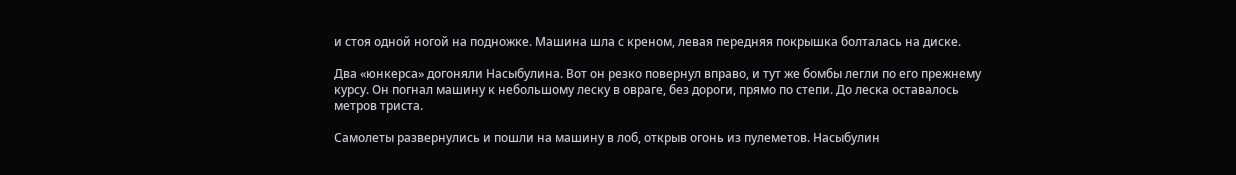и стоя одной ногой на подножке. Машина шла с креном, левая передняя покрышка болталась на диске.

Два «юнкерса» догоняли Насыбулина. Вот он резко повернул вправо, и тут же бомбы легли по его прежнему курсу. Он погнал машину к небольшому леску в овраге, без дороги, прямо по степи. До леска оставалось метров триста.

Самолеты развернулись и пошли на машину в лоб, открыв огонь из пулеметов. Насыбулин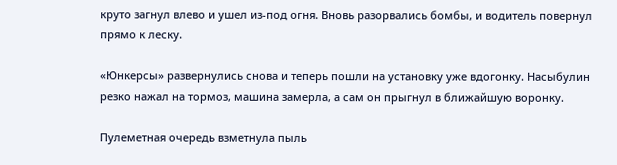круто загнул влево и ушел из-под огня. Вновь разорвались бомбы, и водитель повернул прямо к леску.

«Юнкерсы» развернулись снова и теперь пошли на установку уже вдогонку. Насыбулин резко нажал на тормоз, машина замерла, а сам он прыгнул в ближайшую воронку.

Пулеметная очередь взметнула пыль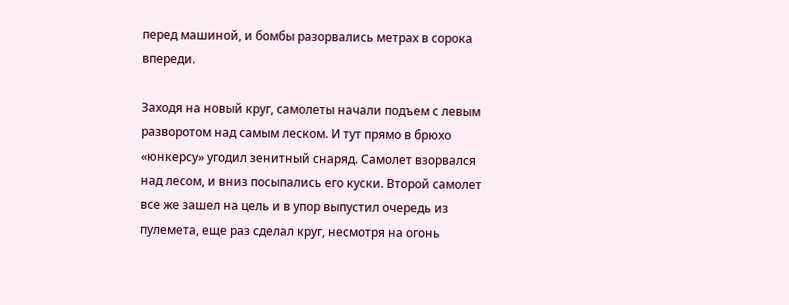перед машиной, и бомбы разорвались метрах в сорока впереди.

Заходя на новый круг, самолеты начали подъем с левым разворотом над самым леском. И тут прямо в брюхо «юнкерсу» угодил зенитный снаряд. Самолет взорвался над лесом, и вниз посыпались его куски. Второй самолет все же зашел на цель и в упор выпустил очередь из пулемета, еще раз сделал круг, несмотря на огонь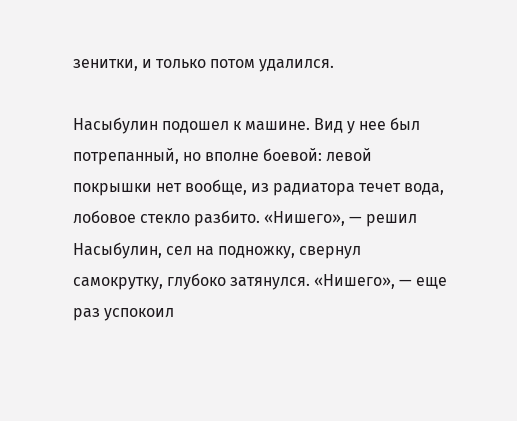зенитки, и только потом удалился.

Насыбулин подошел к машине. Вид у нее был потрепанный, но вполне боевой: левой покрышки нет вообще, из радиатора течет вода, лобовое стекло разбито. «Нишего», — решил Насыбулин, сел на подножку, свернул самокрутку, глубоко затянулся. «Нишего», — еще раз успокоил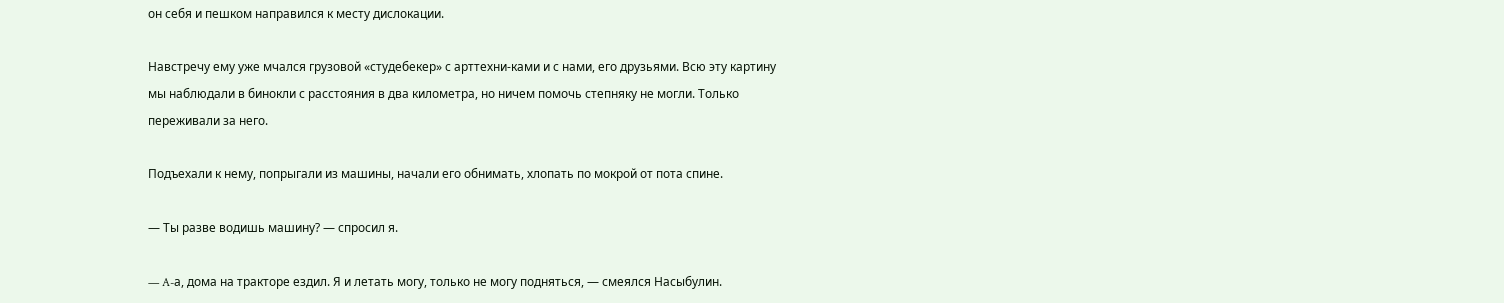он себя и пешком направился к месту дислокации.

Навстречу ему уже мчался грузовой «студебекер» с арттехни-ками и с нами, его друзьями. Всю эту картину мы наблюдали в бинокли с расстояния в два километра, но ничем помочь степняку не могли. Только переживали за него.

Подъехали к нему, попрыгали из машины, начали его обнимать, хлопать по мокрой от пота спине.

— Ты разве водишь машину? — спросил я.

— A-а, дома на тракторе ездил. Я и летать могу, только не могу подняться, — смеялся Насыбулин.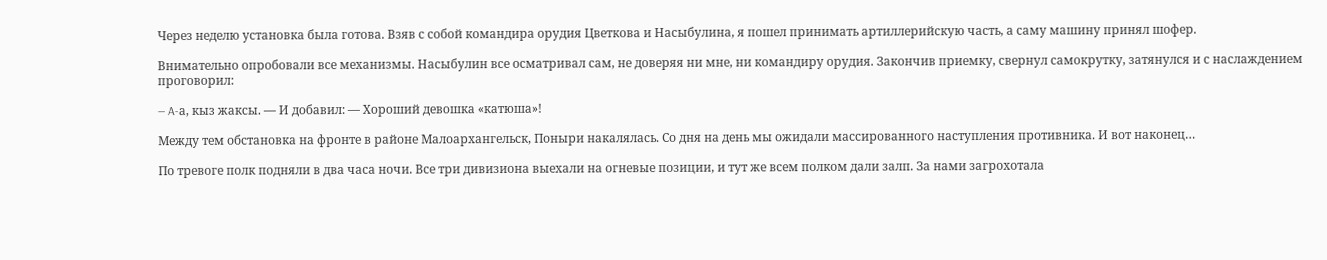Через неделю установка была готова. Взяв с собой командира орудия Цветкова и Насыбулина, я пошел принимать артиллерийскую часть, а саму машину принял шофер.

Внимательно опробовали все механизмы. Насыбулин все осматривал сам, не доверяя ни мне, ни командиру орудия. Закончив приемку, свернул самокрутку, затянулся и с наслаждением проговорил:

— A-а, кыз жаксы. — И добавил: — Хороший девошка «катюша»!

Между тем обстановка на фронте в районе Малоархангельск, Поныри накалялась. Со дня на день мы ожидали массированного наступления противника. И вот наконец…

По тревоге полк подняли в два часа ночи. Все три дивизиона выехали на огневые позиции, и тут же всем полком дали залп. За нами загрохотала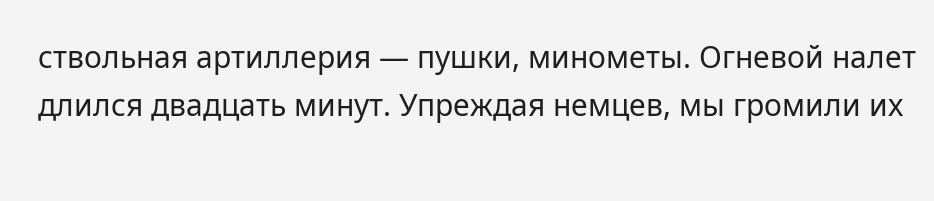ствольная артиллерия — пушки, минометы. Огневой налет длился двадцать минут. Упреждая немцев, мы громили их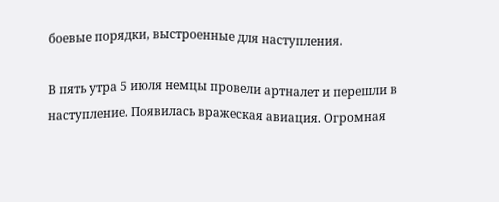боевые порядки, выстроенные для наступления.

В пять утра 5 июля немцы провели артналет и перешли в наступление. Появилась вражеская авиация. Огромная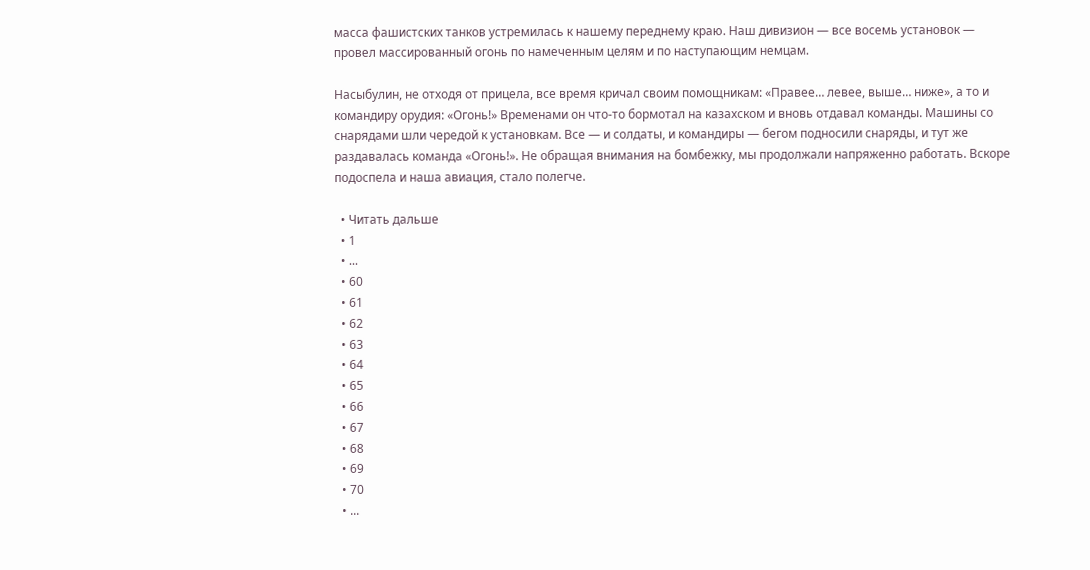масса фашистских танков устремилась к нашему переднему краю. Наш дивизион — все восемь установок — провел массированный огонь по намеченным целям и по наступающим немцам.

Насыбулин, не отходя от прицела, все время кричал своим помощникам: «Правее… левее, выше… ниже», а то и командиру орудия: «Огонь!» Временами он что-то бормотал на казахском и вновь отдавал команды. Машины со снарядами шли чередой к установкам. Все — и солдаты, и командиры — бегом подносили снаряды, и тут же раздавалась команда «Огонь!». Не обращая внимания на бомбежку, мы продолжали напряженно работать. Вскоре подоспела и наша авиация, стало полегче.

  • Читать дальше
  • 1
  • ...
  • 60
  • 61
  • 62
  • 63
  • 64
  • 65
  • 66
  • 67
  • 68
  • 69
  • 70
  • ...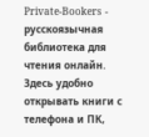Private-Bookers - русскоязычная библиотека для чтения онлайн. Здесь удобно открывать книги с телефона и ПК,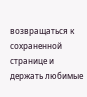возвращаться к сохраненной странице и держать любимые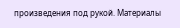произведения под рукой. Материалы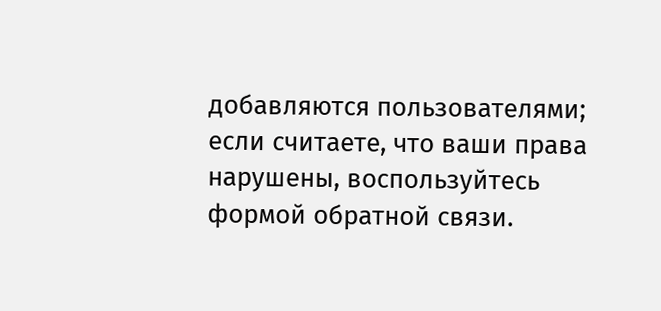добавляются пользователями; если считаете, что ваши права нарушены, воспользуйтесь формой обратной связи.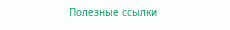Полезные ссылки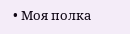• Моя полка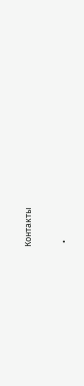Контакты

  •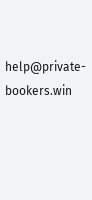help@private-bookers.win